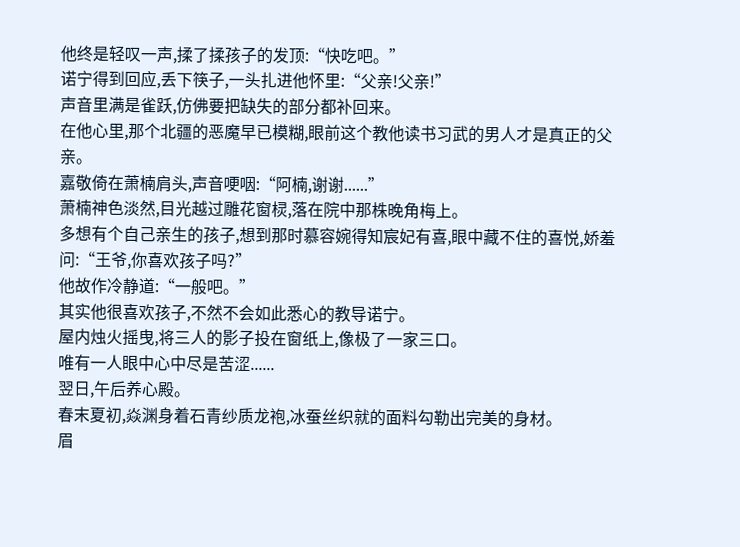他终是轻叹一声,揉了揉孩子的发顶:“快吃吧。”
诺宁得到回应,丢下筷子,一头扎进他怀里:“父亲!父亲!”
声音里满是雀跃,仿佛要把缺失的部分都补回来。
在他心里,那个北疆的恶魔早已模糊,眼前这个教他读书习武的男人才是真正的父亲。
嘉敬倚在萧楠肩头,声音哽咽:“阿楠,谢谢......”
萧楠神色淡然,目光越过雕花窗棂,落在院中那株晚角梅上。
多想有个自己亲生的孩子,想到那时慕容婉得知宸妃有喜,眼中藏不住的喜悦,娇羞问:“王爷,你喜欢孩子吗?”
他故作冷静道:“一般吧。”
其实他很喜欢孩子,不然不会如此悉心的教导诺宁。
屋内烛火摇曳,将三人的影子投在窗纸上,像极了一家三口。
唯有一人眼中心中尽是苦涩......
翌日,午后养心殿。
春末夏初,焱渊身着石青纱质龙袍,冰蚕丝织就的面料勾勒出完美的身材。
眉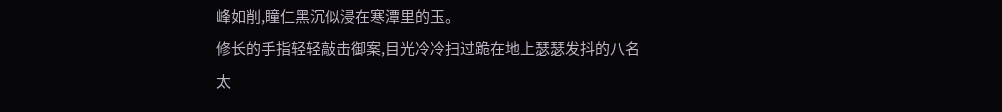峰如削,瞳仁黑沉似浸在寒潭里的玉。
修长的手指轻轻敲击御案,目光冷冷扫过跪在地上瑟瑟发抖的八名太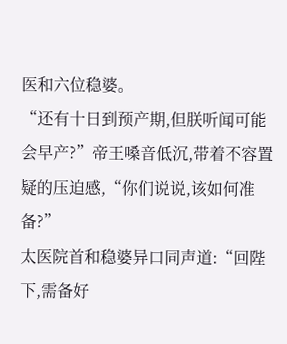医和六位稳婆。
“还有十日到预产期,但朕听闻可能会早产?”帝王嗓音低沉,带着不容置疑的压迫感,“你们说说,该如何准备?”
太医院首和稳婆异口同声道:“回陛下,需备好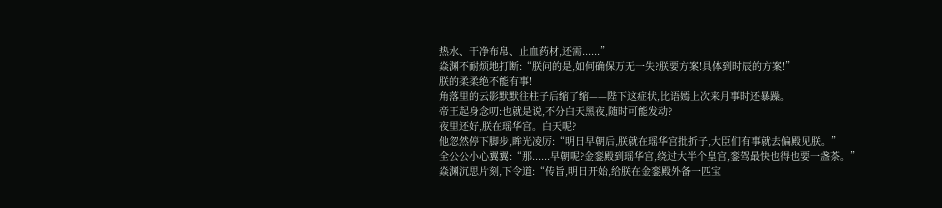热水、干净布帛、止血药材,还需......”
焱渊不耐烦地打断:“朕问的是,如何确保万无一失?朕要方案!具体到时辰的方案!”
朕的柔柔绝不能有事!
角落里的云影默默往柱子后缩了缩——陛下这症状,比语嫣上次来月事时还暴躁。
帝王起身念叨:也就是说,不分白天黑夜,随时可能发动?
夜里还好,朕在瑶华宫。白天呢?
他忽然停下脚步,眸光凌厉:“明日早朝后,朕就在瑶华宫批折子,大臣们有事就去偏殿见朕。”
全公公小心翼翼:“那......早朝呢?金銮殿到瑶华宫,绕过大半个皇宫,銮驾最快也得也要一盏茶。”
焱渊沉思片刻,下令道:“传旨,明日开始,给朕在金銮殿外备一匹宝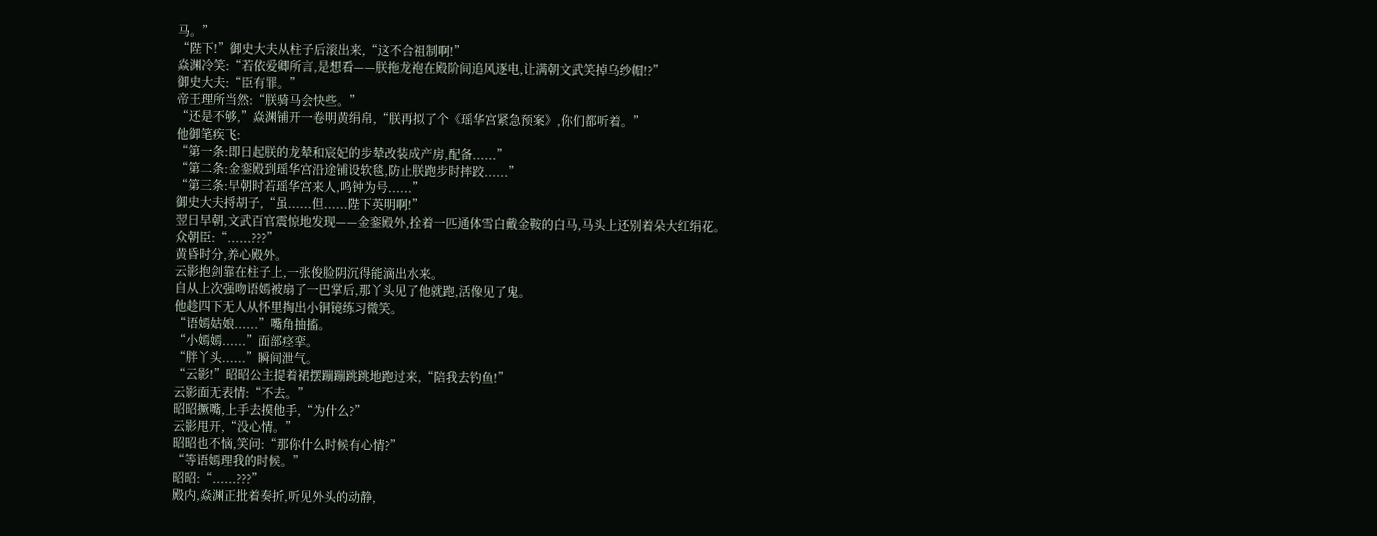马。”
“陛下!”御史大夫从柱子后滚出来,“这不合祖制啊!”
焱渊冷笑:“若依爱卿所言,是想看——朕拖龙袍在殿阶间追风逐电,让满朝文武笑掉乌纱帽!?”
御史大夫:“臣有罪。”
帝王理所当然:“朕骑马会快些。”
“还是不够,”焱渊铺开一卷明黄绢帛,“朕再拟了个《瑶华宫紧急预案》,你们都听着。”
他御笔疾飞:
“第一条:即日起朕的龙辇和宸妃的步辇改装成产房,配备......”
“第二条:金銮殿到瑶华宫沿途铺设软毯,防止朕跑步时摔跤......”
“第三条:早朝时若瑶华宫来人,鸣钟为号......”
御史大夫捋胡子,“虽......但......陛下英明啊!”
翌日早朝,文武百官震惊地发现——金銮殿外,拴着一匹通体雪白戴金鞍的白马,马头上还别着朵大红绢花。
众朝臣:“......???”
黄昏时分,养心殿外。
云影抱剑靠在柱子上,一张俊脸阴沉得能滴出水来。
自从上次强吻语嫣被扇了一巴掌后,那丫头见了他就跑,活像见了鬼。
他趁四下无人从怀里掏出小铜镜练习微笑。
“语嫣姑娘......”嘴角抽搐。
“小嫣嫣......”面部痉挛。
“胖丫头......”瞬间泄气。
“云影!”昭昭公主提着裙摆蹦蹦跳跳地跑过来,“陪我去钓鱼!”
云影面无表情:“不去。”
昭昭撅嘴,上手去摸他手,“为什么?”
云影甩开,“没心情。”
昭昭也不恼,笑问:“那你什么时候有心情?”
“等语嫣理我的时候。”
昭昭:“......???”
殿内,焱渊正批着奏折,听见外头的动静,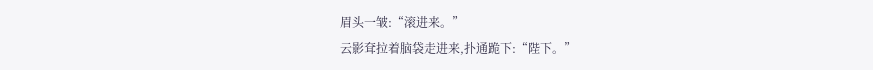眉头一皱:“滚进来。”
云影耷拉着脑袋走进来,扑通跪下:“陛下。”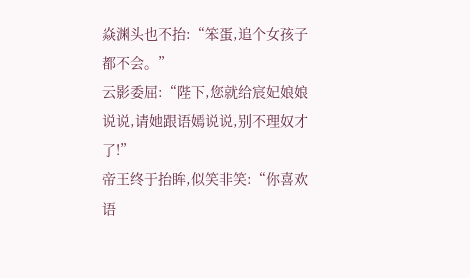焱渊头也不抬:“笨蛋,追个女孩子都不会。”
云影委屈:“陛下,您就给宸妃娘娘说说,请她跟语嫣说说,别不理奴才了!”
帝王终于抬眸,似笑非笑:“你喜欢语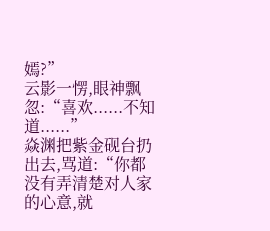嫣?”
云影一愣,眼神飘忽:“喜欢......不知道......”
焱渊把紫金砚台扔出去,骂道:“你都没有弄清楚对人家的心意,就